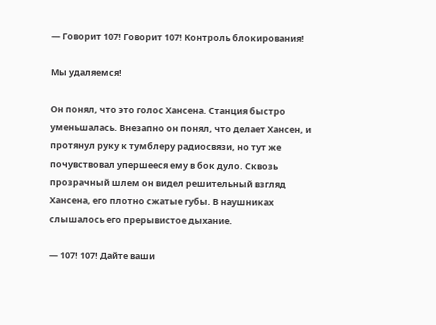— Говорит 107! Говорит 107! Контроль блокирования!

Мы удаляемся!

Он понял, что это голос Хансена. Станция быстро уменьшалась. Внезапно он понял, что делает Хансен, и протянул руку к тумблеру радиосвязи, но тут же почувствовал упершееся ему в бок дуло. Сквозь прозрачный шлем он видел решительный взгляд Хансена, его плотно сжатые губы. В наушниках слышалось его прерывистое дыхание.

— 107! 107! Дайте ваши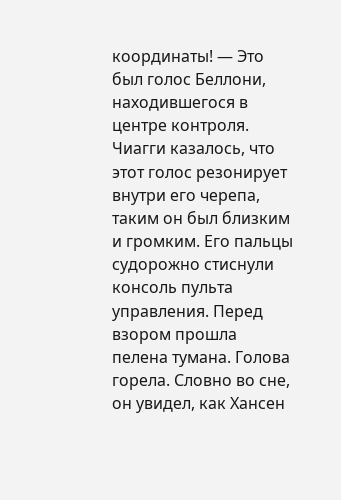координаты! — Это был голос Беллони, находившегося в центре контроля. Чиагги казалось, что этот голос резонирует внутри его черепа, таким он был близким и громким. Его пальцы судорожно стиснули консоль пульта управления. Перед взором прошла пелена тумана. Голова горела. Словно во сне, он увидел, как Хансен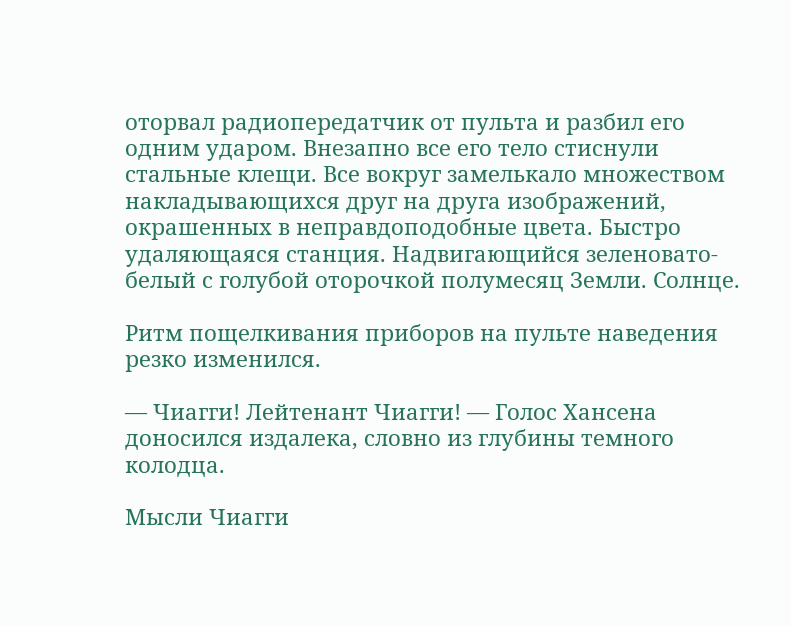оторвал радиопередатчик от пульта и разбил его одним ударом. Внезапно все его тело стиснули стальные клещи. Все вокруг замелькало множеством накладывающихся друг на друга изображений, окрашенных в неправдоподобные цвета. Быстро удаляющаяся станция. Надвигающийся зеленовато-белый с голубой оторочкой полумесяц Земли. Солнце.

Ритм пощелкивания приборов на пульте наведения резко изменился.

— Чиагги! Лейтенант Чиагги! — Голос Хансена доносился издалека, словно из глубины темного колодца.

Мысли Чиагги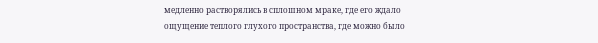медленно растворялись в сплошном мраке, где его ждало ощущение теплого глухого пространства, где можно было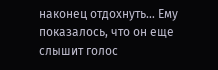наконец отдохнуть… Ему показалось, что он еще слышит голос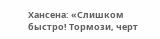Хансена: «Слишком быстро! Тормози, черт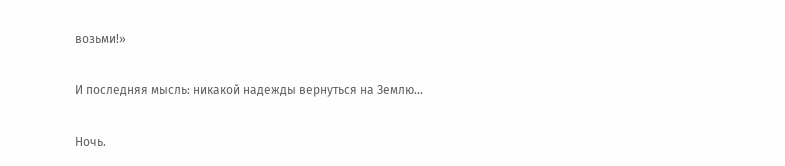возьми!»

И последняя мысль: никакой надежды вернуться на Землю…

Ночь.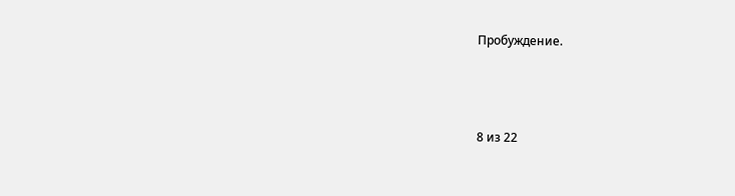Пробуждение.



8 из 22